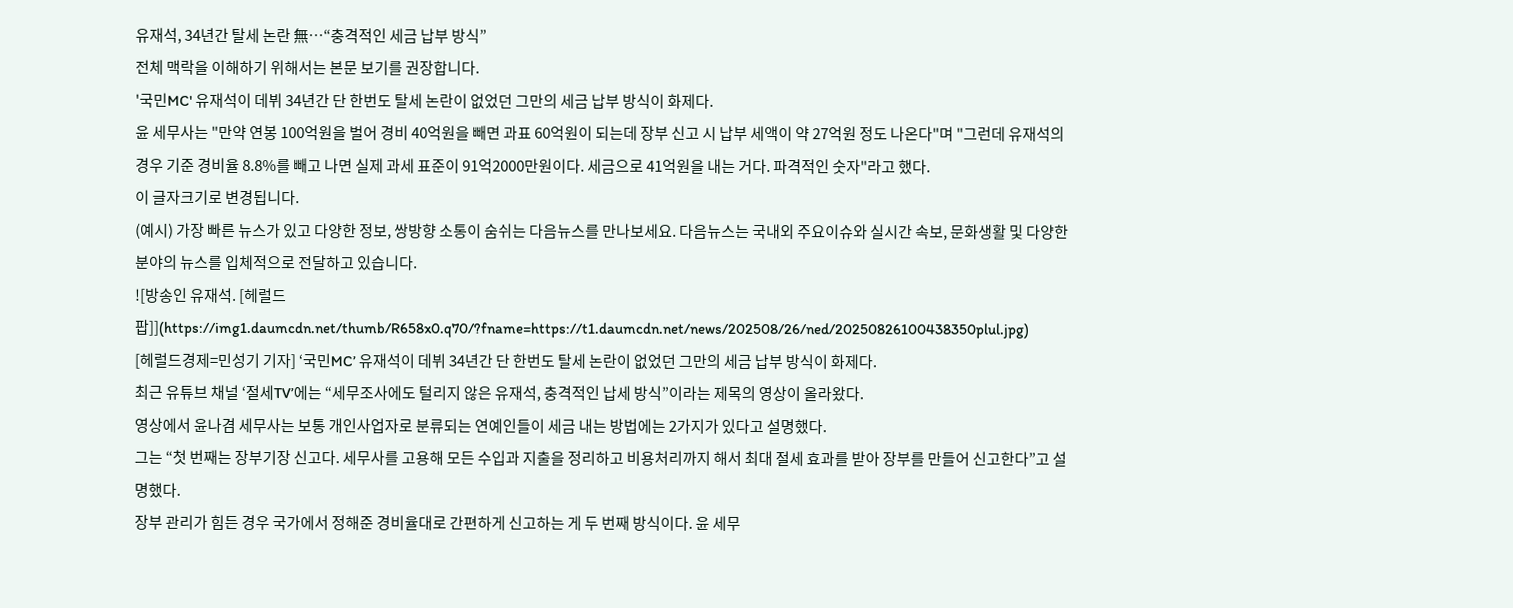유재석, 34년간 탈세 논란 無…“충격적인 세금 납부 방식”
전체 맥락을 이해하기 위해서는 본문 보기를 권장합니다.
'국민MC' 유재석이 데뷔 34년간 단 한번도 탈세 논란이 없었던 그만의 세금 납부 방식이 화제다.
윤 세무사는 "만약 연봉 100억원을 벌어 경비 40억원을 빼면 과표 60억원이 되는데 장부 신고 시 납부 세액이 약 27억원 정도 나온다"며 "그런데 유재석의 경우 기준 경비율 8.8%를 빼고 나면 실제 과세 표준이 91억2000만원이다. 세금으로 41억원을 내는 거다. 파격적인 숫자"라고 했다.
이 글자크기로 변경됩니다.
(예시) 가장 빠른 뉴스가 있고 다양한 정보, 쌍방향 소통이 숨쉬는 다음뉴스를 만나보세요. 다음뉴스는 국내외 주요이슈와 실시간 속보, 문화생활 및 다양한 분야의 뉴스를 입체적으로 전달하고 있습니다.
![방송인 유재석. [헤럴드팝]](https://img1.daumcdn.net/thumb/R658x0.q70/?fname=https://t1.daumcdn.net/news/202508/26/ned/20250826100438350plul.jpg)
[헤럴드경제=민성기 기자] ‘국민MC’ 유재석이 데뷔 34년간 단 한번도 탈세 논란이 없었던 그만의 세금 납부 방식이 화제다.
최근 유튜브 채널 ‘절세TV’에는 “세무조사에도 털리지 않은 유재석, 충격적인 납세 방식”이라는 제목의 영상이 올라왔다.
영상에서 윤나겸 세무사는 보통 개인사업자로 분류되는 연예인들이 세금 내는 방법에는 2가지가 있다고 설명했다.
그는 “첫 번째는 장부기장 신고다. 세무사를 고용해 모든 수입과 지출을 정리하고 비용처리까지 해서 최대 절세 효과를 받아 장부를 만들어 신고한다”고 설명했다.
장부 관리가 힘든 경우 국가에서 정해준 경비율대로 간편하게 신고하는 게 두 번째 방식이다. 윤 세무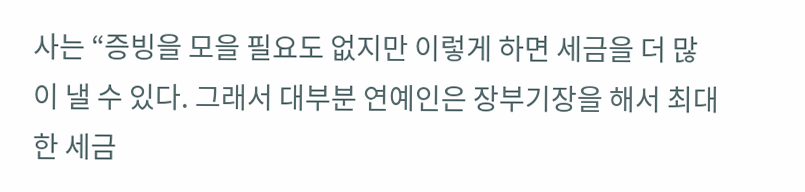사는 “증빙을 모을 필요도 없지만 이렇게 하면 세금을 더 많이 낼 수 있다. 그래서 대부분 연예인은 장부기장을 해서 최대한 세금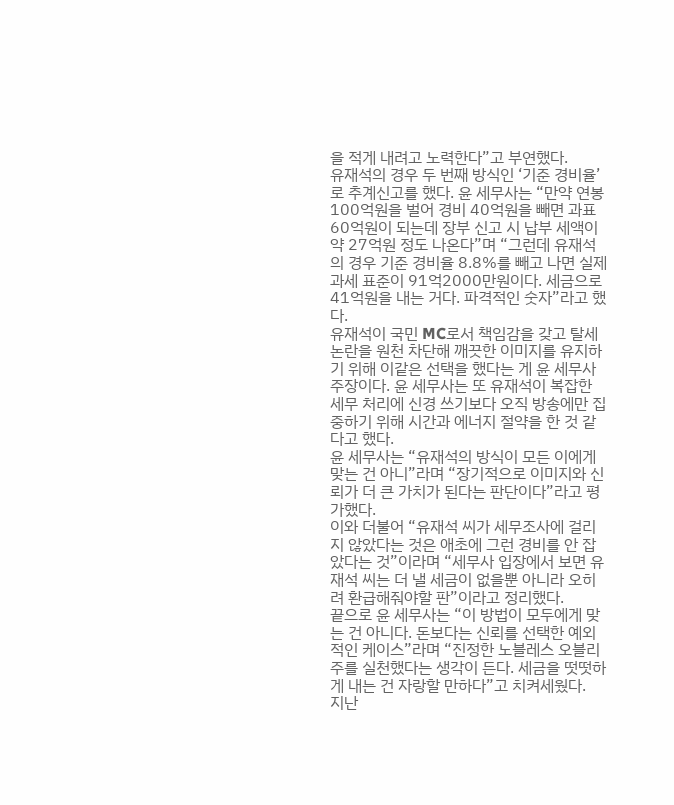을 적게 내려고 노력한다”고 부연했다.
유재석의 경우 두 번째 방식인 ‘기준 경비율’로 추계신고를 했다. 윤 세무사는 “만약 연봉 100억원을 벌어 경비 40억원을 빼면 과표 60억원이 되는데 장부 신고 시 납부 세액이 약 27억원 정도 나온다”며 “그런데 유재석의 경우 기준 경비율 8.8%를 빼고 나면 실제 과세 표준이 91억2000만원이다. 세금으로 41억원을 내는 거다. 파격적인 숫자”라고 했다.
유재석이 국민 MC로서 책임감을 갖고 탈세 논란을 원천 차단해 깨끗한 이미지를 유지하기 위해 이같은 선택을 했다는 게 윤 세무사 주장이다. 윤 세무사는 또 유재석이 복잡한 세무 처리에 신경 쓰기보다 오직 방송에만 집중하기 위해 시간과 에너지 절약을 한 것 같다고 했다.
윤 세무사는 “유재석의 방식이 모든 이에게 맞는 건 아니”라며 “장기적으로 이미지와 신뢰가 더 큰 가치가 된다는 판단이다”라고 평가했다.
이와 더불어 “유재석 씨가 세무조사에 걸리지 않았다는 것은 애초에 그런 경비를 안 잡았다는 것”이라며 “세무사 입장에서 보면 유재석 씨는 더 낼 세금이 없을뿐 아니라 오히려 환급해줘야할 판”이라고 정리했다.
끝으로 윤 세무사는 “이 방법이 모두에게 맞는 건 아니다. 돈보다는 신뢰를 선택한 예외적인 케이스”라며 “진정한 노블레스 오블리주를 실천했다는 생각이 든다. 세금을 떳떳하게 내는 건 자랑할 만하다”고 치켜세웠다.
지난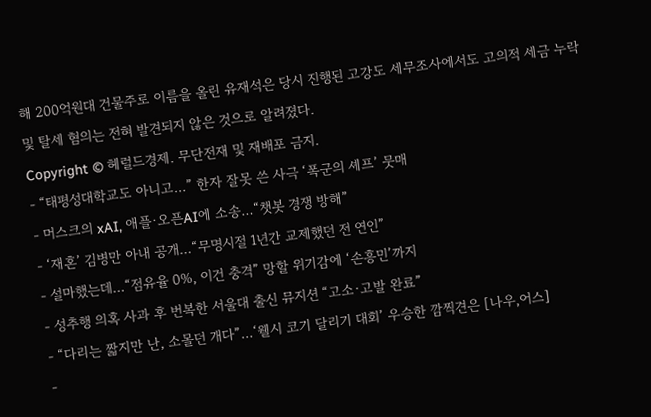해 200억원대 건물주로 이름을 올린 유재석은 당시 진행된 고강도 세무조사에서도 고의적 세금 누락 및 탈세 혐의는 전혀 발견되지 않은 것으로 알려졌다.
Copyright © 헤럴드경제. 무단전재 및 재배포 금지.
- “태평성대학교도 아니고…” 한자 잘못 쓴 사극 ‘폭군의 셰프’ 뭇매
- 머스크의 xAI, 애플·오픈AI에 소송…“챗봇 경쟁 방해”
- ‘재혼’ 김병만 아내 공개…“무명시절 1년간 교제했던 전 연인”
- 설마했는데…“점유율 0%, 이건 충격” 망할 위기감에 ‘손흥민’까지
- 성추행 의혹 사과 후 번복한 서울대 출신 뮤지션 “고소·고발 완료”
- “다리는 짧지만 난, 소몰던 개다”…‘웰시 코기 달리기 대회’ 우승한 깜찍견은 [나우,어스]
-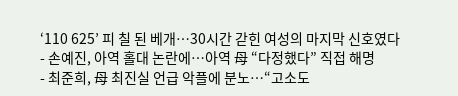‘110 625’ 피 칠 된 베개…30시간 갇힌 여성의 마지막 신호였다
- 손예진, 아역 홀대 논란에…아역 母 “다정했다” 직접 해명
- 최준희, 母 최진실 언급 악플에 분노…“고소도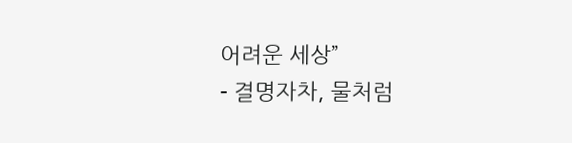어려운 세상”
- 결명자차, 물처럼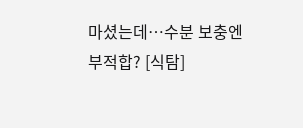마셨는데…수분 보충엔 부적합? [식탐]